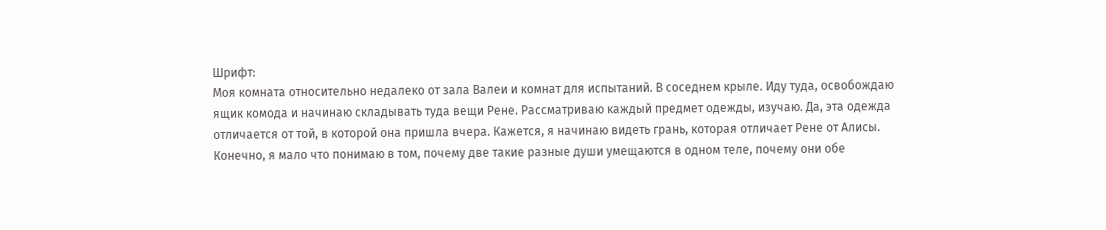Шрифт:
Моя комната относительно недалеко от зала Валеи и комнат для испытаний. В соседнем крыле. Иду туда, освобождаю ящик комода и начинаю складывать туда вещи Рене. Рассматриваю каждый предмет одежды, изучаю. Да, эта одежда отличается от той, в которой она пришла вчера. Кажется, я начинаю видеть грань, которая отличает Рене от Алисы. Конечно, я мало что понимаю в том, почему две такие разные души умещаются в одном теле, почему они обе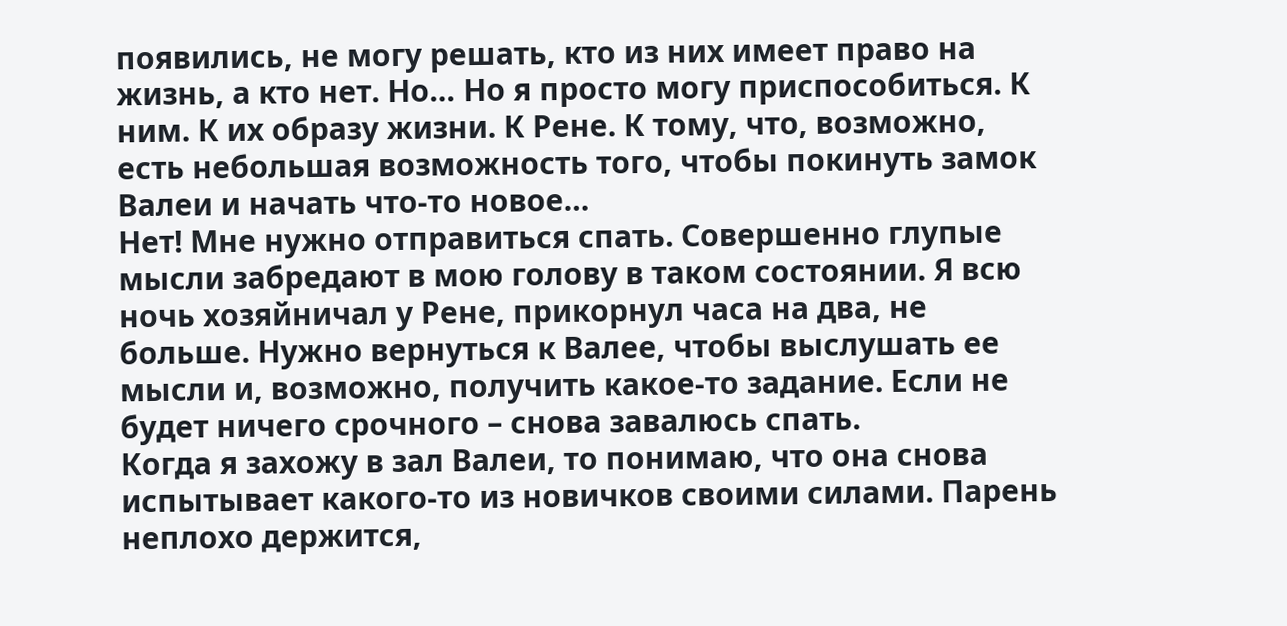появились, не могу решать, кто из них имеет право на жизнь, а кто нет. Но… Но я просто могу приспособиться. К ним. К их образу жизни. К Рене. К тому, что, возможно, есть небольшая возможность того, чтобы покинуть замок Валеи и начать что-то новое…
Нет! Мне нужно отправиться спать. Совершенно глупые мысли забредают в мою голову в таком состоянии. Я всю ночь хозяйничал у Рене, прикорнул часа на два, не больше. Нужно вернуться к Валее, чтобы выслушать ее мысли и, возможно, получить какое-то задание. Если не будет ничего срочного – снова завалюсь спать.
Когда я захожу в зал Валеи, то понимаю, что она снова испытывает какого-то из новичков своими силами. Парень неплохо держится,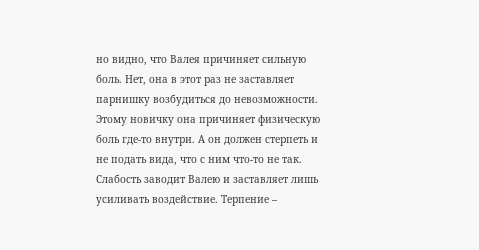но видно, что Валея причиняет сильную боль. Нет, она в этот раз не заставляет парнишку возбудиться до невозможности. Этому новичку она причиняет физическую боль где-то внутри. А он должен стерпеть и не подать вида, что с ним что-то не так. Слабость заводит Валею и заставляет лишь усиливать воздействие. Терпение –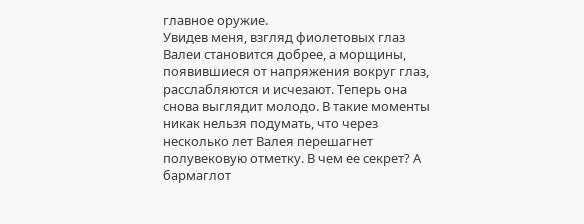главное оружие.
Увидев меня, взгляд фиолетовых глаз Валеи становится добрее, а морщины, появившиеся от напряжения вокруг глаз, расслабляются и исчезают. Теперь она снова выглядит молодо. В такие моменты никак нельзя подумать, что через несколько лет Валея перешагнет полувековую отметку. В чем ее секрет? А бармаглот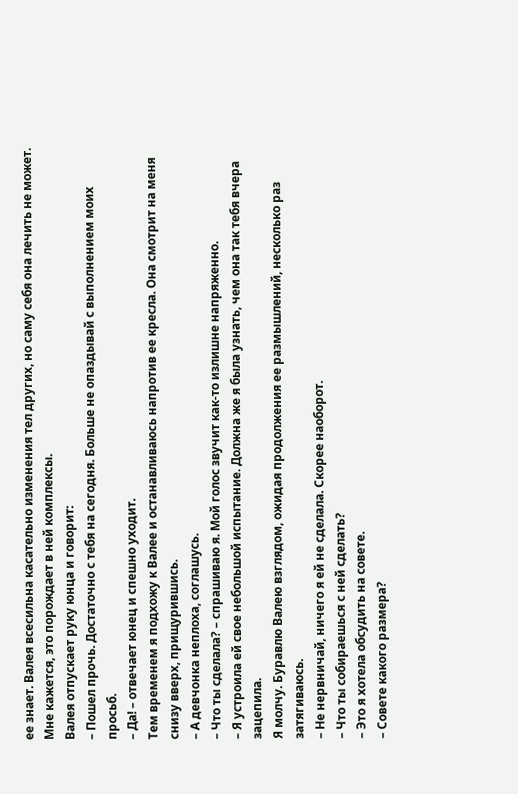ее знает. Валея всесильна касательно изменения тел других, но саму себя она лечить не может. Мне кажется, это порождает в ней комплексы.
Валея отпускает руку юнца и говорит:
– Пошел прочь. Достаточно с тебя на сегодня. Больше не опаздывай с выполнением моих просьб.
– Да! – отвечает юнец и спешно уходит.
Тем временем я подхожу к Валее и останавливаюсь напротив ее кресла. Она смотрит на меня снизу вверх, прищурившись.
– А девчонка неплоха, соглашусь.
– Что ты сделала? – спрашиваю я. Мой голос звучит как-то излишне напряженно.
– Я устроила ей свое небольшой испытание. Должна же я была узнать, чем она так тебя вчера зацепила.
Я молчу. Буравлю Валею взглядом, ожидая продолжения ее размышлений, несколько раз затягиваюсь.
– Не нервничай, ничего я ей не сделала. Скорее наоборот.
– Что ты собираешься с ней сделать?
– Это я хотела обсудить на совете.
– Совете какого размера?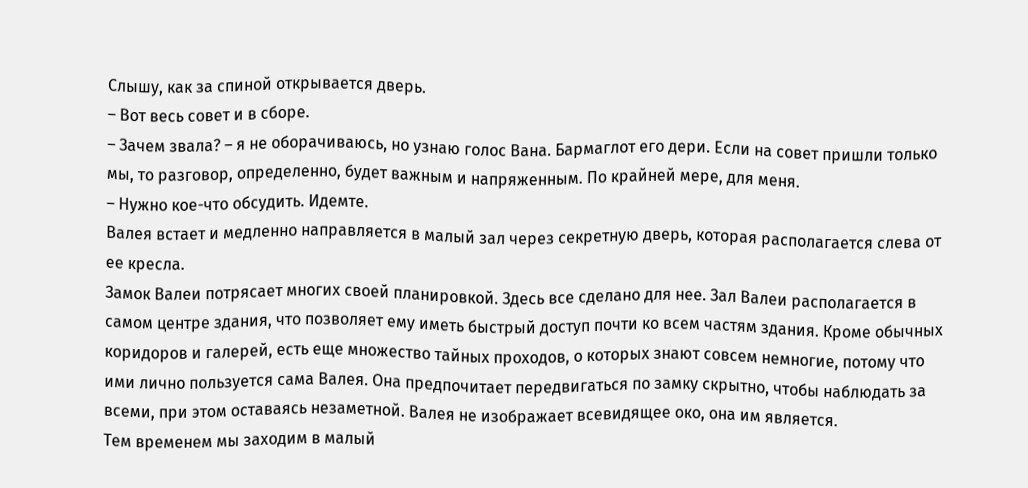Слышу, как за спиной открывается дверь.
– Вот весь совет и в сборе.
– Зачем звала? – я не оборачиваюсь, но узнаю голос Вана. Бармаглот его дери. Если на совет пришли только мы, то разговор, определенно, будет важным и напряженным. По крайней мере, для меня.
– Нужно кое-что обсудить. Идемте.
Валея встает и медленно направляется в малый зал через секретную дверь, которая располагается слева от ее кресла.
Замок Валеи потрясает многих своей планировкой. Здесь все сделано для нее. Зал Валеи располагается в самом центре здания, что позволяет ему иметь быстрый доступ почти ко всем частям здания. Кроме обычных коридоров и галерей, есть еще множество тайных проходов, о которых знают совсем немногие, потому что ими лично пользуется сама Валея. Она предпочитает передвигаться по замку скрытно, чтобы наблюдать за всеми, при этом оставаясь незаметной. Валея не изображает всевидящее око, она им является.
Тем временем мы заходим в малый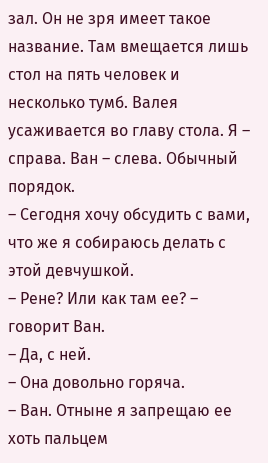зал. Он не зря имеет такое название. Там вмещается лишь стол на пять человек и несколько тумб. Валея усаживается во главу стола. Я – справа. Ван – слева. Обычный порядок.
– Сегодня хочу обсудить с вами, что же я собираюсь делать с этой девчушкой.
– Рене? Или как там ее? – говорит Ван.
– Да, с ней.
– Она довольно горяча.
– Ван. Отныне я запрещаю ее хоть пальцем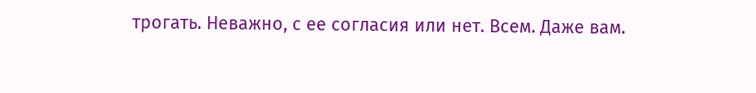трогать. Неважно, с ее согласия или нет. Всем. Даже вам.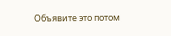Объявите это потом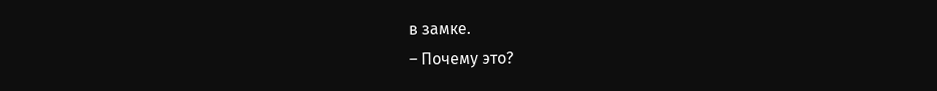в замке.
– Почему это?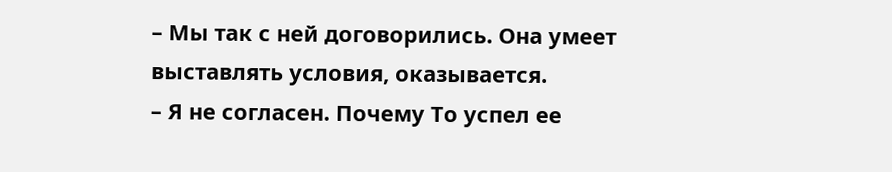– Мы так с ней договорились. Она умеет выставлять условия, оказывается.
– Я не согласен. Почему То успел ее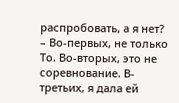распробовать, а я нет?
– Во-первых, не только То. Во-вторых, это не соревнование. В-третьих, я дала ей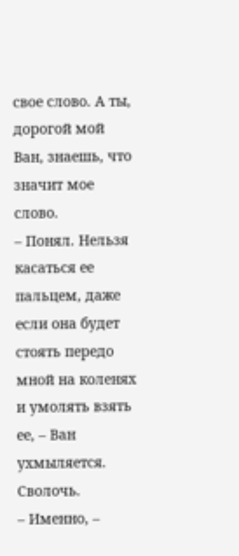свое слово. А ты, дорогой мой Ван, знаешь, что значит мое слово.
– Понял. Нельзя касаться ее пальцем, даже если она будет стоять передо мной на коленях и умолять взять ее, – Ван ухмыляется. Сволочь.
– Именно, –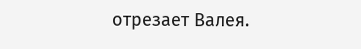отрезает Валея.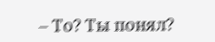– То? Ты понял?